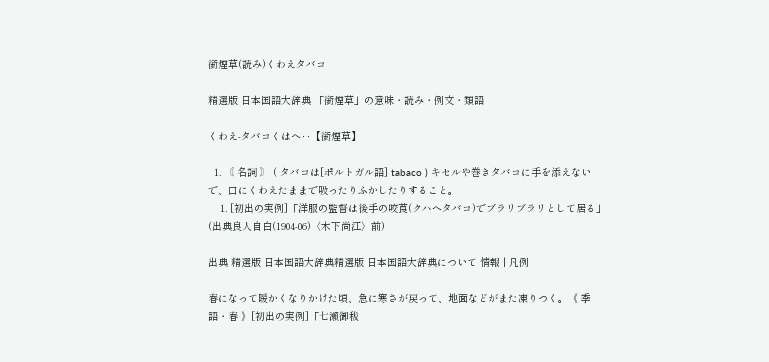銜煙草(読み)くわえタバコ

精選版 日本国語大辞典 「銜煙草」の意味・読み・例文・類語

くわえ‐タバコくはへ‥【銜煙草】

  1. 〘 名詞 〙 ( タバコは[ポルトガル語] tabaco ) キセルや巻きタバコに手を添えないで、口にくわえたままで吸ったりふかしたりすること。
    1. [初出の実例]「洋服の監督は後手の咬莨(クハヘタバコ)でブラリブラリとして居る」(出典良人自白(1904‐06)〈木下尚江〉前)

出典 精選版 日本国語大辞典精選版 日本国語大辞典について 情報 | 凡例

春になって暖かくなりかけた頃、急に寒さが戻って、地面などがまた凍りつく。《 季語・春 》[初出の実例]「七瀬御秡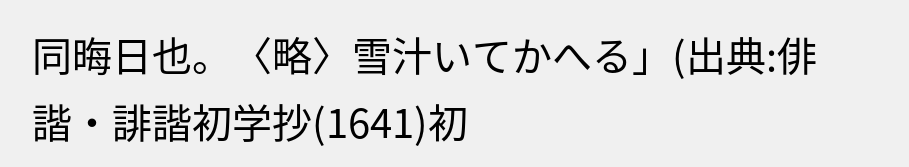同晦日也。〈略〉雪汁いてかへる」(出典:俳諧・誹諧初学抄(1641)初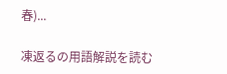春)...

凍返るの用語解説を読む